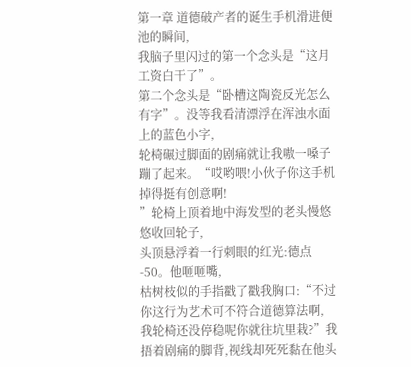第一章 道德破产者的诞生手机滑进便池的瞬间,
我脑子里闪过的第一个念头是“这月工资白干了”。
第二个念头是“卧槽这陶瓷反光怎么有字”。没等我看清漂浮在浑浊水面上的蓝色小字,
轮椅碾过脚面的剧痛就让我嗷一嗓子蹦了起来。“哎哟喂!小伙子你这手机掉得挺有创意啊!
”轮椅上顶着地中海发型的老头慢悠悠收回轮子,
头顶悬浮着一行刺眼的红光:德点-50。他咂咂嘴,
枯树枝似的手指戳了戳我胸口:“不过你这行为艺术可不符合道德算法啊,
我轮椅还没停稳呢你就往坑里栽?”我捂着剧痛的脚背,视线却死死黏在他头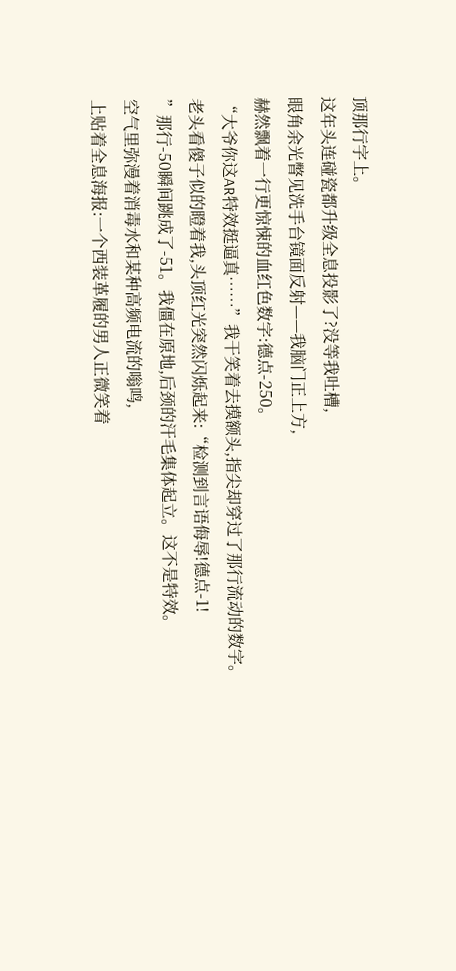顶那行字上。
这年头连碰瓷都升级全息投影了?没等我吐槽,
眼角余光瞥见洗手台镜面反射——我脑门正上方,
赫然飘着一行更惊悚的血红色数字:德点-250。
“大爷你这AR特效挺逼真……”我干笑着去摸额头,指尖却穿过了那行流动的数字。
老头看傻子似的瞪着我,头顶红光突然闪烁起来:“检测到言语侮辱!德点-1!
”那行-50瞬间跳成了-51。我僵在原地,后颈的汗毛集体起立。这不是特效。
空气里弥漫着消毒水和某种高频电流的嗡鸣,
上贴着全息海报:一个西装革履的男人正微笑着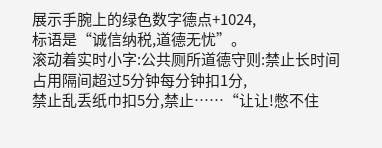展示手腕上的绿色数字德点+1024,
标语是“诚信纳税,道德无忧”。
滚动着实时小字:公共厕所道德守则:禁止长时间占用隔间超过5分钟每分钟扣1分,
禁止乱丢纸巾扣5分,禁止……“让让!憋不住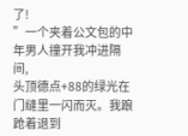了!
”一个夹着公文包的中年男人撞开我冲进隔间,
头顶德点+88的绿光在门缝里一闪而灭。我踉跄着退到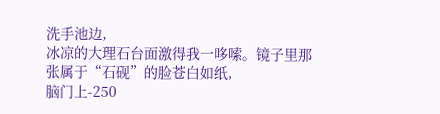洗手池边,
冰凉的大理石台面激得我一哆嗦。镜子里那张属于“石砚”的脸苍白如纸,
脑门上-250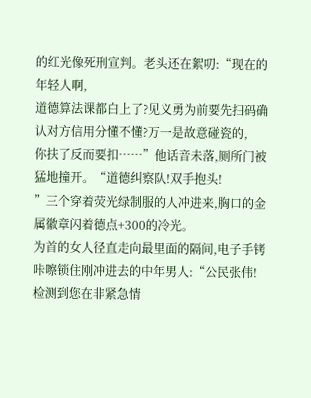的红光像死刑宣判。老头还在絮叨:“现在的年轻人啊,
道德算法课都白上了?见义勇为前要先扫码确认对方信用分懂不懂?万一是故意碰瓷的,
你扶了反而要扣……”他话音未落,厕所门被猛地撞开。“道德纠察队!双手抱头!
”三个穿着荧光绿制服的人冲进来,胸口的金属徽章闪着德点+300的冷光。
为首的女人径直走向最里面的隔间,电子手铐咔嚓锁住刚冲进去的中年男人:“公民张伟!
检测到您在非紧急情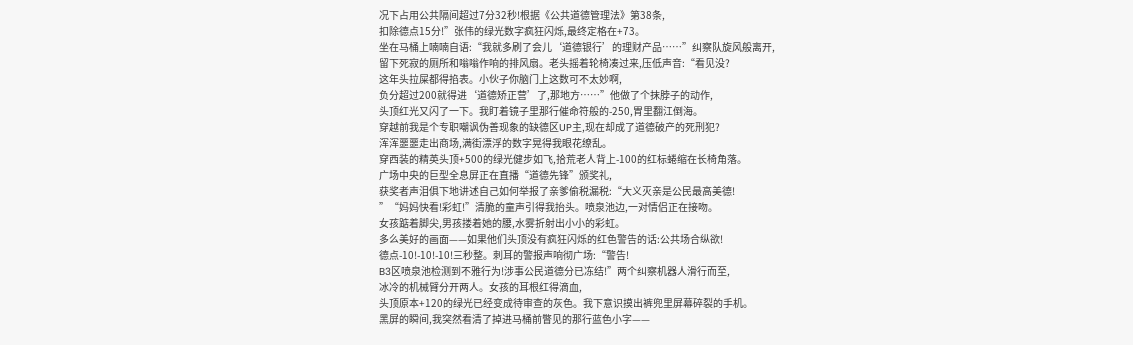况下占用公共隔间超过7分32秒!根据《公共道德管理法》第38条,
扣除德点15分!”张伟的绿光数字疯狂闪烁,最终定格在+73。
坐在马桶上喃喃自语:“我就多刷了会儿‘道德银行’的理财产品……”纠察队旋风般离开,
留下死寂的厕所和嗡嗡作响的排风扇。老头摇着轮椅凑过来,压低声音:“看见没?
这年头拉屎都得掐表。小伙子你脑门上这数可不太妙啊,
负分超过200就得进‘道德矫正营’了,那地方……”他做了个抹脖子的动作,
头顶红光又闪了一下。我盯着镜子里那行催命符般的-250,胃里翻江倒海。
穿越前我是个专职嘲讽伪善现象的缺德区UP主,现在却成了道德破产的死刑犯?
浑浑噩噩走出商场,满街漂浮的数字晃得我眼花缭乱。
穿西装的精英头顶+500的绿光健步如飞,拾荒老人背上-100的红标蜷缩在长椅角落。
广场中央的巨型全息屏正在直播“道德先锋”颁奖礼,
获奖者声泪俱下地讲述自己如何举报了亲爹偷税漏税:“大义灭亲是公民最高美德!
”“妈妈快看!彩虹!”清脆的童声引得我抬头。喷泉池边,一对情侣正在接吻。
女孩踮着脚尖,男孩搂着她的腰,水雾折射出小小的彩虹。
多么美好的画面——如果他们头顶没有疯狂闪烁的红色警告的话:公共场合纵欲!
德点-10!-10!-10!三秒整。刺耳的警报声响彻广场:“警告!
B3区喷泉池检测到不雅行为!涉事公民道德分已冻结!”两个纠察机器人滑行而至,
冰冷的机械臂分开两人。女孩的耳根红得滴血,
头顶原本+120的绿光已经变成待审查的灰色。我下意识摸出裤兜里屏幕碎裂的手机。
黑屏的瞬间,我突然看清了掉进马桶前瞥见的那行蓝色小字——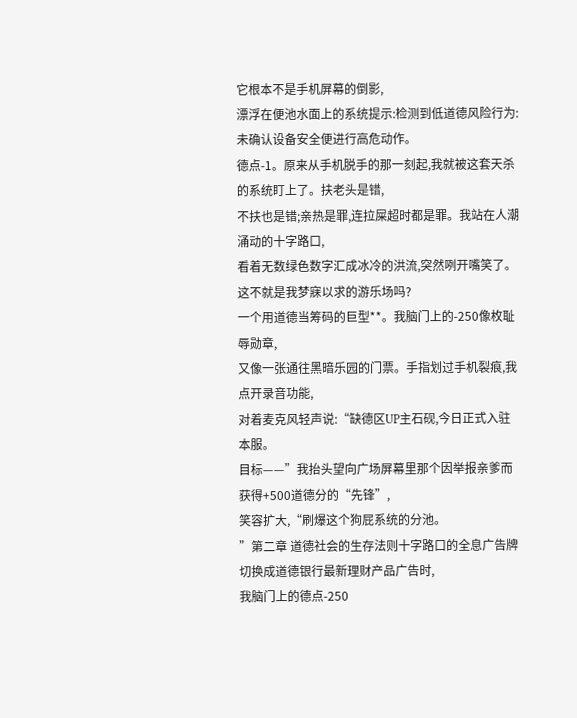它根本不是手机屏幕的倒影,
漂浮在便池水面上的系统提示:检测到低道德风险行为:未确认设备安全便进行高危动作。
德点-1。原来从手机脱手的那一刻起,我就被这套天杀的系统盯上了。扶老头是错,
不扶也是错;亲热是罪,连拉屎超时都是罪。我站在人潮涌动的十字路口,
看着无数绿色数字汇成冰冷的洪流,突然咧开嘴笑了。这不就是我梦寐以求的游乐场吗?
一个用道德当筹码的巨型**。我脑门上的-250像枚耻辱勋章,
又像一张通往黑暗乐园的门票。手指划过手机裂痕,我点开录音功能,
对着麦克风轻声说:“缺德区UP主石砚,今日正式入驻本服。
目标——”我抬头望向广场屏幕里那个因举报亲爹而获得+500道德分的“先锋”,
笑容扩大,“刷爆这个狗屁系统的分池。
”第二章 道德社会的生存法则十字路口的全息广告牌切换成道德银行最新理财产品广告时,
我脑门上的德点-250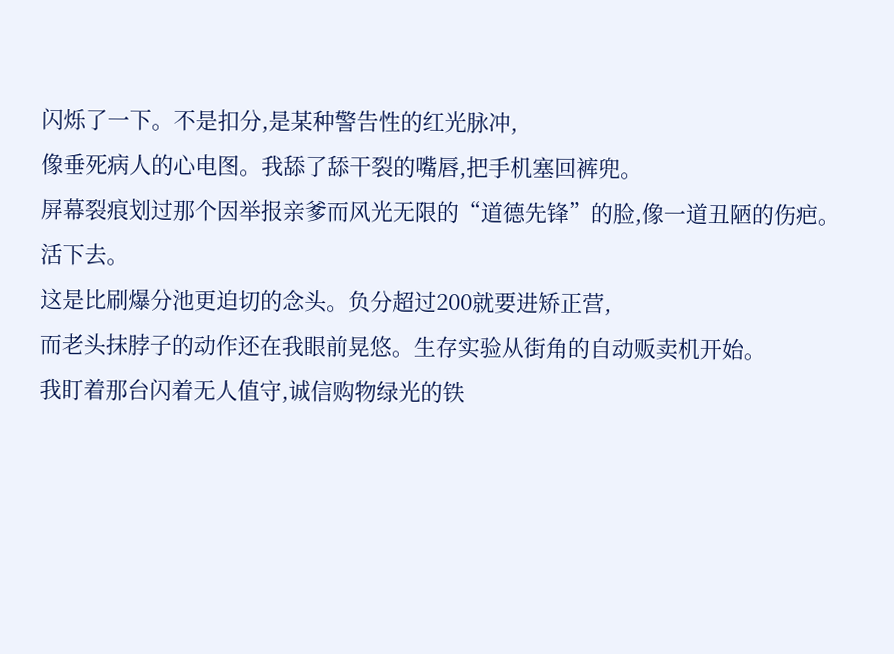闪烁了一下。不是扣分,是某种警告性的红光脉冲,
像垂死病人的心电图。我舔了舔干裂的嘴唇,把手机塞回裤兜。
屏幕裂痕划过那个因举报亲爹而风光无限的“道德先锋”的脸,像一道丑陋的伤疤。活下去。
这是比刷爆分池更迫切的念头。负分超过200就要进矫正营,
而老头抹脖子的动作还在我眼前晃悠。生存实验从街角的自动贩卖机开始。
我盯着那台闪着无人值守,诚信购物绿光的铁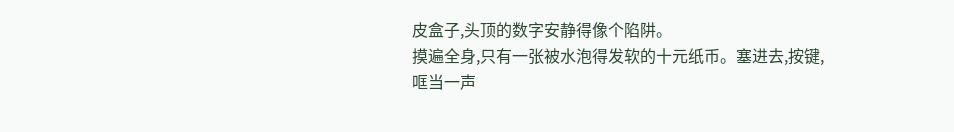皮盒子,头顶的数字安静得像个陷阱。
摸遍全身,只有一张被水泡得发软的十元纸币。塞进去,按键,
哐当一声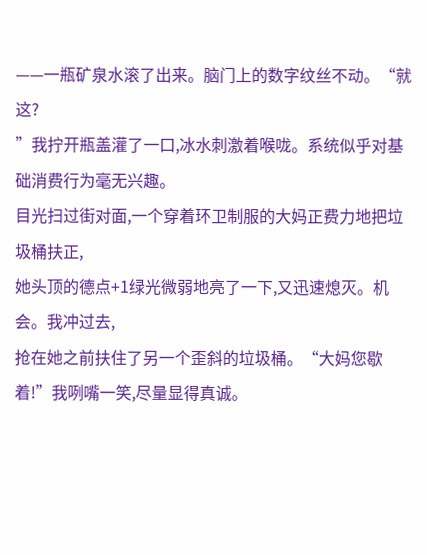——一瓶矿泉水滚了出来。脑门上的数字纹丝不动。“就这?
”我拧开瓶盖灌了一口,冰水刺激着喉咙。系统似乎对基础消费行为毫无兴趣。
目光扫过街对面,一个穿着环卫制服的大妈正费力地把垃圾桶扶正,
她头顶的德点+1绿光微弱地亮了一下,又迅速熄灭。机会。我冲过去,
抢在她之前扶住了另一个歪斜的垃圾桶。“大妈您歇着!”我咧嘴一笑,尽量显得真诚。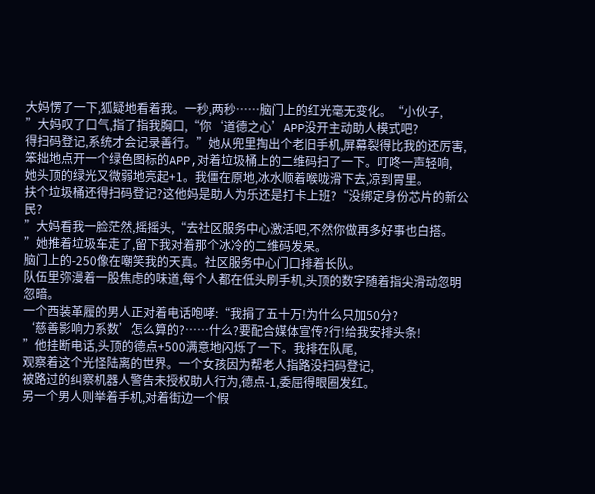大妈愣了一下,狐疑地看着我。一秒,两秒……脑门上的红光毫无变化。“小伙子,
”大妈叹了口气,指了指我胸口,“你‘道德之心’APP没开主动助人模式吧?
得扫码登记,系统才会记录善行。”她从兜里掏出个老旧手机,屏幕裂得比我的还厉害,
笨拙地点开一个绿色图标的APP,对着垃圾桶上的二维码扫了一下。叮咚一声轻响,
她头顶的绿光又微弱地亮起+1。我僵在原地,冰水顺着喉咙滑下去,凉到胃里。
扶个垃圾桶还得扫码登记?这他妈是助人为乐还是打卡上班?“没绑定身份芯片的新公民?
”大妈看我一脸茫然,摇摇头,“去社区服务中心激活吧,不然你做再多好事也白搭。
”她推着垃圾车走了,留下我对着那个冰冷的二维码发呆。
脑门上的-250像在嘲笑我的天真。社区服务中心门口排着长队。
队伍里弥漫着一股焦虑的味道,每个人都在低头刷手机,头顶的数字随着指尖滑动忽明忽暗。
一个西装革履的男人正对着电话咆哮:“我捐了五十万!为什么只加50分?
‘慈善影响力系数’怎么算的?……什么?要配合媒体宣传?行!给我安排头条!
”他挂断电话,头顶的德点+500满意地闪烁了一下。我排在队尾,
观察着这个光怪陆离的世界。一个女孩因为帮老人指路没扫码登记,
被路过的纠察机器人警告未授权助人行为,德点-1,委屈得眼圈发红。
另一个男人则举着手机,对着街边一个假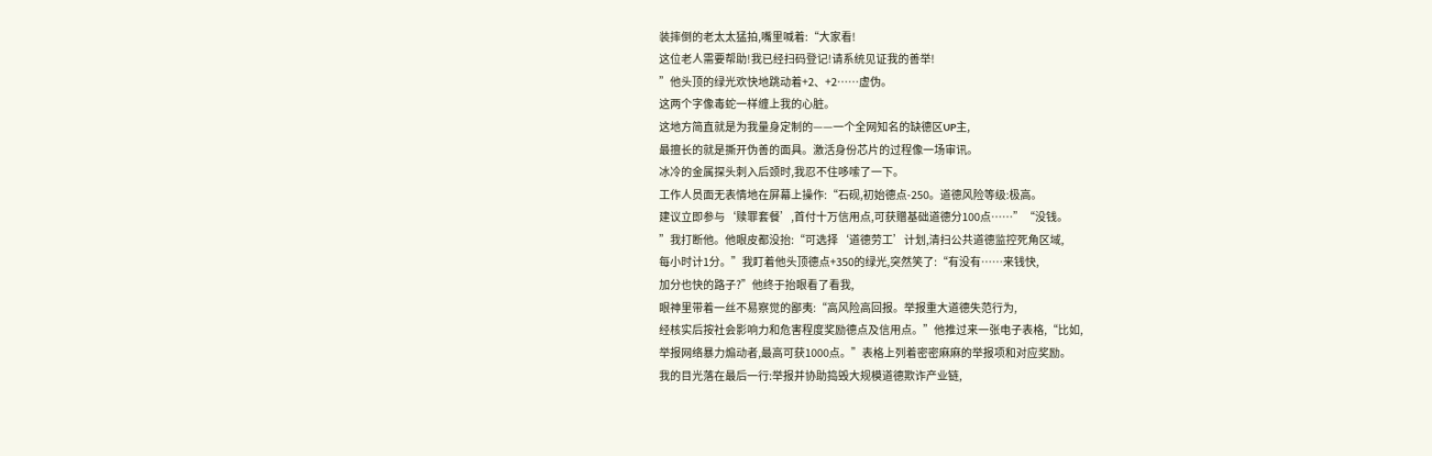装摔倒的老太太猛拍,嘴里喊着:“大家看!
这位老人需要帮助!我已经扫码登记!请系统见证我的善举!
”他头顶的绿光欢快地跳动着+2、+2……虚伪。
这两个字像毒蛇一样缠上我的心脏。
这地方简直就是为我量身定制的——一个全网知名的缺德区UP主,
最擅长的就是撕开伪善的面具。激活身份芯片的过程像一场审讯。
冰冷的金属探头刺入后颈时,我忍不住哆嗦了一下。
工作人员面无表情地在屏幕上操作:“石砚,初始德点-250。道德风险等级:极高。
建议立即参与‘赎罪套餐’,首付十万信用点,可获赠基础道德分100点……”“没钱。
”我打断他。他眼皮都没抬:“可选择‘道德劳工’计划,清扫公共道德监控死角区域,
每小时计1分。”我盯着他头顶德点+350的绿光,突然笑了:“有没有……来钱快,
加分也快的路子?”他终于抬眼看了看我,
眼神里带着一丝不易察觉的鄙夷:“高风险高回报。举报重大道德失范行为,
经核实后按社会影响力和危害程度奖励德点及信用点。”他推过来一张电子表格,“比如,
举报网络暴力煽动者,最高可获1000点。”表格上列着密密麻麻的举报项和对应奖励。
我的目光落在最后一行:举报并协助捣毁大规模道德欺诈产业链,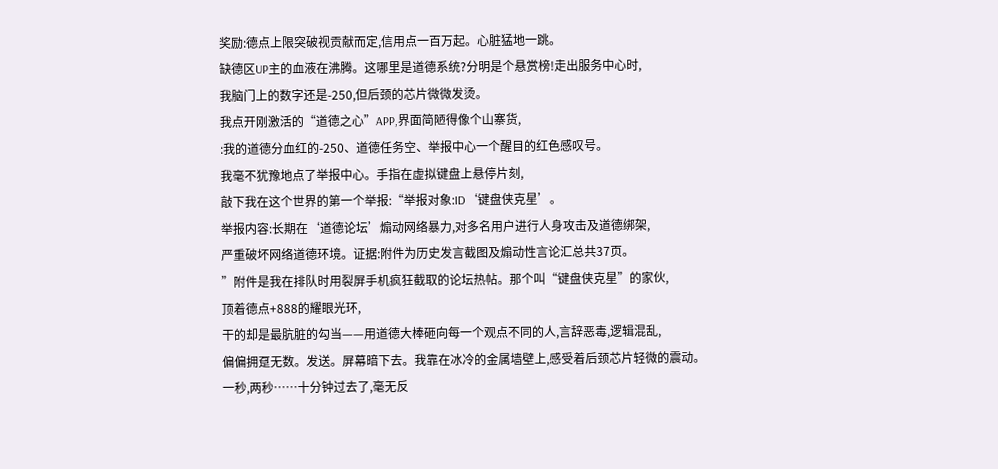奖励:德点上限突破视贡献而定,信用点一百万起。心脏猛地一跳。
缺德区UP主的血液在沸腾。这哪里是道德系统?分明是个悬赏榜!走出服务中心时,
我脑门上的数字还是-250,但后颈的芯片微微发烫。
我点开刚激活的“道德之心”APP,界面简陋得像个山寨货,
:我的道德分血红的-250、道德任务空、举报中心一个醒目的红色感叹号。
我毫不犹豫地点了举报中心。手指在虚拟键盘上悬停片刻,
敲下我在这个世界的第一个举报:“举报对象:ID‘键盘侠克星’。
举报内容:长期在‘道德论坛’煽动网络暴力,对多名用户进行人身攻击及道德绑架,
严重破坏网络道德环境。证据:附件为历史发言截图及煽动性言论汇总共37页。
”附件是我在排队时用裂屏手机疯狂截取的论坛热帖。那个叫“键盘侠克星”的家伙,
顶着德点+888的耀眼光环,
干的却是最肮脏的勾当——用道德大棒砸向每一个观点不同的人,言辞恶毒,逻辑混乱,
偏偏拥趸无数。发送。屏幕暗下去。我靠在冰冷的金属墙壁上,感受着后颈芯片轻微的震动。
一秒,两秒……十分钟过去了,毫无反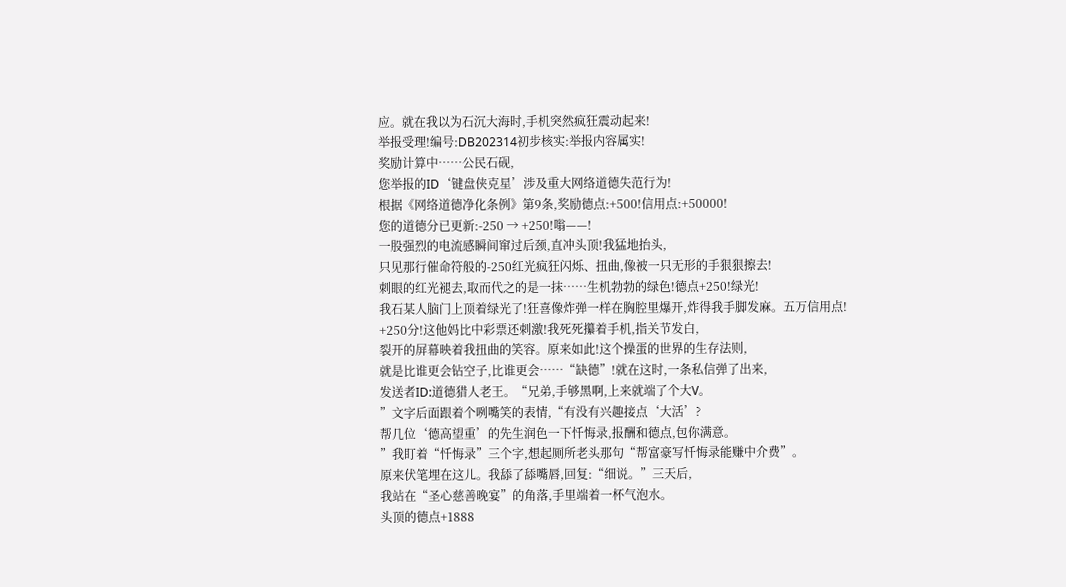应。就在我以为石沉大海时,手机突然疯狂震动起来!
举报受理!编号:DB202314初步核实:举报内容属实!
奖励计算中……公民石砚,
您举报的ID‘键盘侠克星’涉及重大网络道德失范行为!
根据《网络道德净化条例》第9条,奖励德点:+500!信用点:+50000!
您的道德分已更新:-250 → +250!嗡——!
一股强烈的电流感瞬间窜过后颈,直冲头顶!我猛地抬头,
只见那行催命符般的-250红光疯狂闪烁、扭曲,像被一只无形的手狠狠擦去!
刺眼的红光褪去,取而代之的是一抹……生机勃勃的绿色!德点+250!绿光!
我石某人脑门上顶着绿光了!狂喜像炸弹一样在胸腔里爆开,炸得我手脚发麻。五万信用点!
+250分!这他妈比中彩票还刺激!我死死攥着手机,指关节发白,
裂开的屏幕映着我扭曲的笑容。原来如此!这个操蛋的世界的生存法则,
就是比谁更会钻空子,比谁更会……“缺德”!就在这时,一条私信弹了出来,
发送者ID:道德猎人老王。“兄弟,手够黑啊,上来就端了个大V。
”文字后面跟着个咧嘴笑的表情,“有没有兴趣接点‘大活’?
帮几位‘德高望重’的先生润色一下忏悔录,报酬和德点,包你满意。
”我盯着“忏悔录”三个字,想起厕所老头那句“帮富豪写忏悔录能赚中介费”。
原来伏笔埋在这儿。我舔了舔嘴唇,回复:“细说。”三天后,
我站在“圣心慈善晚宴”的角落,手里端着一杯气泡水。
头顶的德点+1888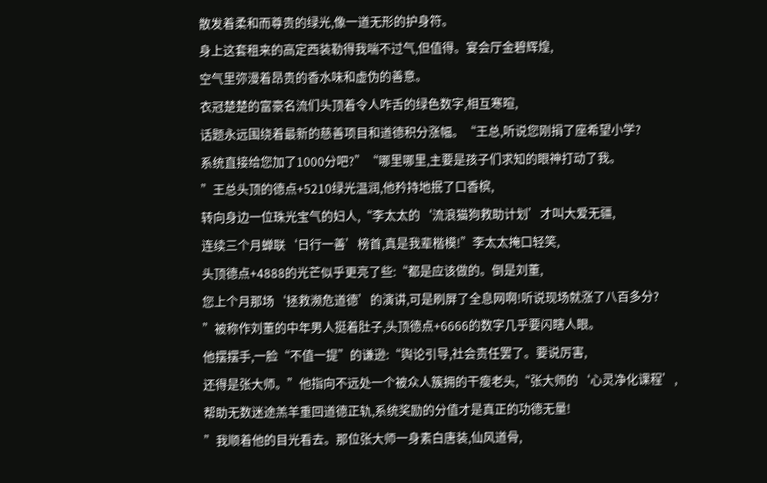散发着柔和而尊贵的绿光,像一道无形的护身符。
身上这套租来的高定西装勒得我喘不过气,但值得。宴会厅金碧辉煌,
空气里弥漫着昂贵的香水味和虚伪的善意。
衣冠楚楚的富豪名流们头顶着令人咋舌的绿色数字,相互寒暄,
话题永远围绕着最新的慈善项目和道德积分涨幅。“王总,听说您刚捐了座希望小学?
系统直接给您加了1000分吧?”“哪里哪里,主要是孩子们求知的眼神打动了我。
”王总头顶的德点+5210绿光温润,他矜持地抿了口香槟,
转向身边一位珠光宝气的妇人,“李太太的‘流浪猫狗救助计划’才叫大爱无疆,
连续三个月蝉联‘日行一善’榜首,真是我辈楷模!”李太太掩口轻笑,
头顶德点+4888的光芒似乎更亮了些:“都是应该做的。倒是刘董,
您上个月那场‘拯救濒危道德’的演讲,可是刷屏了全息网啊!听说现场就涨了八百多分?
”被称作刘董的中年男人挺着肚子,头顶德点+6666的数字几乎要闪瞎人眼。
他摆摆手,一脸“不值一提”的谦逊:“舆论引导,社会责任罢了。要说厉害,
还得是张大师。”他指向不远处一个被众人簇拥的干瘦老头,“张大师的‘心灵净化课程’,
帮助无数迷途羔羊重回道德正轨,系统奖励的分值才是真正的功德无量!
”我顺着他的目光看去。那位张大师一身素白唐装,仙风道骨,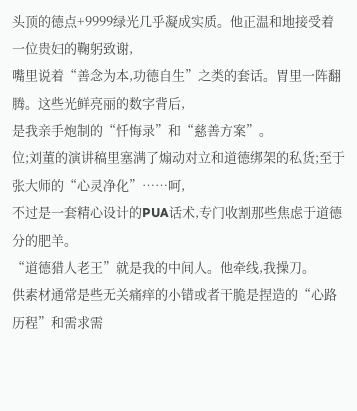头顶的德点+9999绿光几乎凝成实质。他正温和地接受着一位贵妇的鞠躬致谢,
嘴里说着“善念为本,功德自生”之类的套话。胃里一阵翻腾。这些光鲜亮丽的数字背后,
是我亲手炮制的“忏悔录”和“慈善方案”。
位;刘董的演讲稿里塞满了煽动对立和道德绑架的私货;至于张大师的“心灵净化”……呵,
不过是一套精心设计的PUA话术,专门收割那些焦虑于道德分的肥羊。
“道德猎人老王”就是我的中间人。他牵线,我操刀。
供素材通常是些无关痛痒的小错或者干脆是捏造的“心路历程”和需求需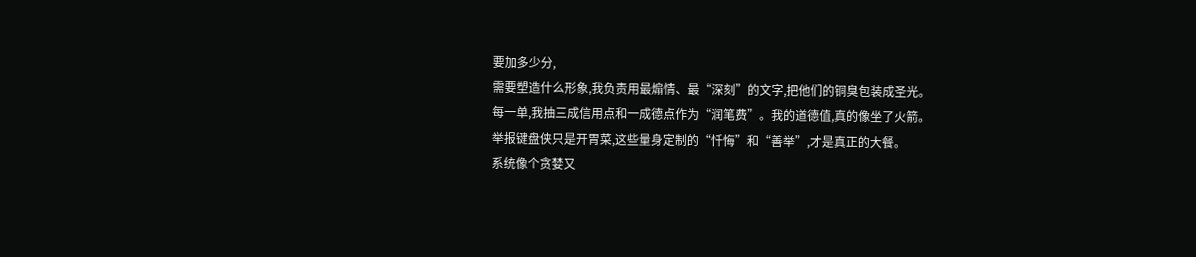要加多少分,
需要塑造什么形象,我负责用最煽情、最“深刻”的文字,把他们的铜臭包装成圣光。
每一单,我抽三成信用点和一成德点作为“润笔费”。我的道德值,真的像坐了火箭。
举报键盘侠只是开胃菜,这些量身定制的“忏悔”和“善举”,才是真正的大餐。
系统像个贪婪又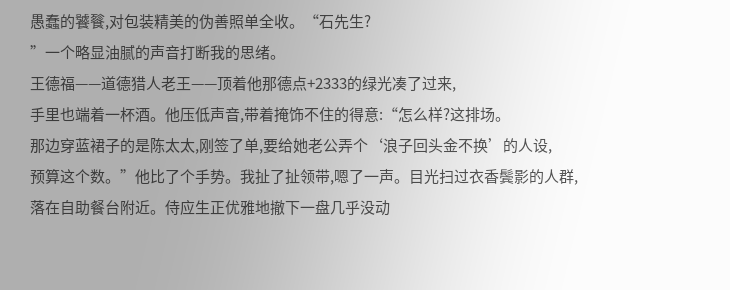愚蠢的饕餮,对包装精美的伪善照单全收。“石先生?
”一个略显油腻的声音打断我的思绪。
王德福——道德猎人老王——顶着他那德点+2333的绿光凑了过来,
手里也端着一杯酒。他压低声音,带着掩饰不住的得意:“怎么样?这排场。
那边穿蓝裙子的是陈太太,刚签了单,要给她老公弄个‘浪子回头金不换’的人设,
预算这个数。”他比了个手势。我扯了扯领带,嗯了一声。目光扫过衣香鬓影的人群,
落在自助餐台附近。侍应生正优雅地撤下一盘几乎没动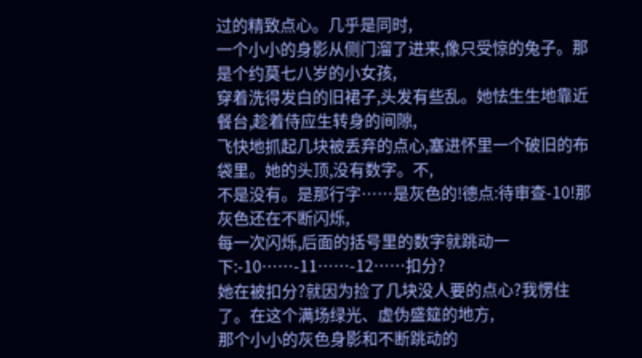过的精致点心。几乎是同时,
一个小小的身影从侧门溜了进来,像只受惊的兔子。那是个约莫七八岁的小女孩,
穿着洗得发白的旧裙子,头发有些乱。她怯生生地靠近餐台,趁着侍应生转身的间隙,
飞快地抓起几块被丢弃的点心,塞进怀里一个破旧的布袋里。她的头顶,没有数字。不,
不是没有。是那行字……是灰色的!德点:待审查-10!那灰色还在不断闪烁,
每一次闪烁,后面的括号里的数字就跳动一下:-10……-11……-12……扣分?
她在被扣分?就因为捡了几块没人要的点心?我愣住了。在这个满场绿光、虚伪盛筵的地方,
那个小小的灰色身影和不断跳动的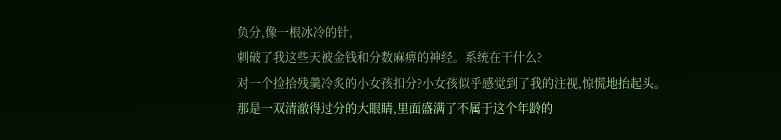负分,像一根冰冷的针,
刺破了我这些天被金钱和分数麻痹的神经。系统在干什么?
对一个捡拾残羹冷炙的小女孩扣分?小女孩似乎感觉到了我的注视,惊慌地抬起头。
那是一双清澈得过分的大眼睛,里面盛满了不属于这个年龄的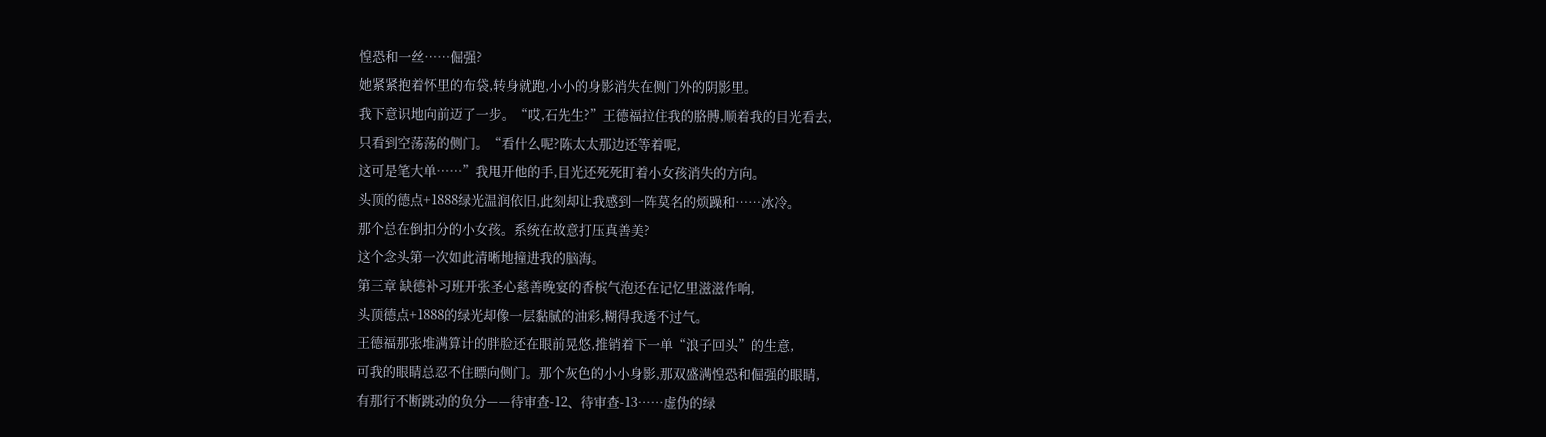惶恐和一丝……倔强?
她紧紧抱着怀里的布袋,转身就跑,小小的身影消失在侧门外的阴影里。
我下意识地向前迈了一步。“哎,石先生?”王德福拉住我的胳膊,顺着我的目光看去,
只看到空荡荡的侧门。“看什么呢?陈太太那边还等着呢,
这可是笔大单……”我甩开他的手,目光还死死盯着小女孩消失的方向。
头顶的德点+1888绿光温润依旧,此刻却让我感到一阵莫名的烦躁和……冰冷。
那个总在倒扣分的小女孩。系统在故意打压真善美?
这个念头第一次如此清晰地撞进我的脑海。
第三章 缺德补习班开张圣心慈善晚宴的香槟气泡还在记忆里滋滋作响,
头顶德点+1888的绿光却像一层黏腻的油彩,糊得我透不过气。
王德福那张堆满算计的胖脸还在眼前晃悠,推销着下一单“浪子回头”的生意,
可我的眼睛总忍不住瞟向侧门。那个灰色的小小身影,那双盛满惶恐和倔强的眼睛,
有那行不断跳动的负分——待审查-12、待审查-13……虚伪的绿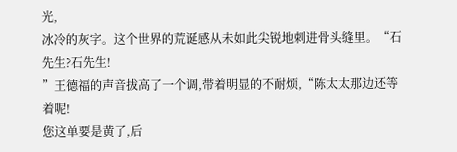光,
冰冷的灰字。这个世界的荒诞感从未如此尖锐地刺进骨头缝里。“石先生?石先生!
”王德福的声音拔高了一个调,带着明显的不耐烦,“陈太太那边还等着呢!
您这单要是黄了,后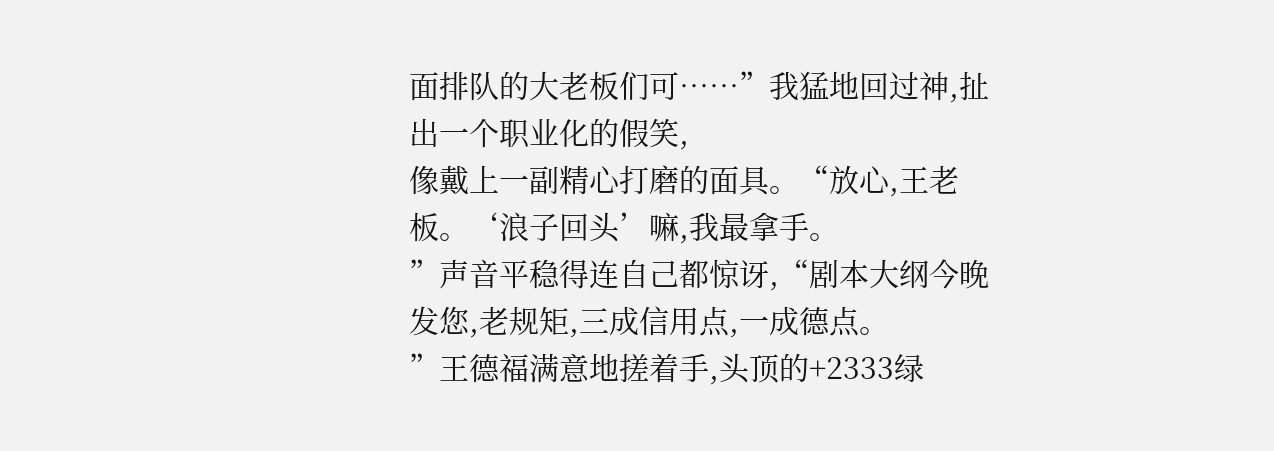面排队的大老板们可……”我猛地回过神,扯出一个职业化的假笑,
像戴上一副精心打磨的面具。“放心,王老板。‘浪子回头’嘛,我最拿手。
”声音平稳得连自己都惊讶,“剧本大纲今晚发您,老规矩,三成信用点,一成德点。
”王德福满意地搓着手,头顶的+2333绿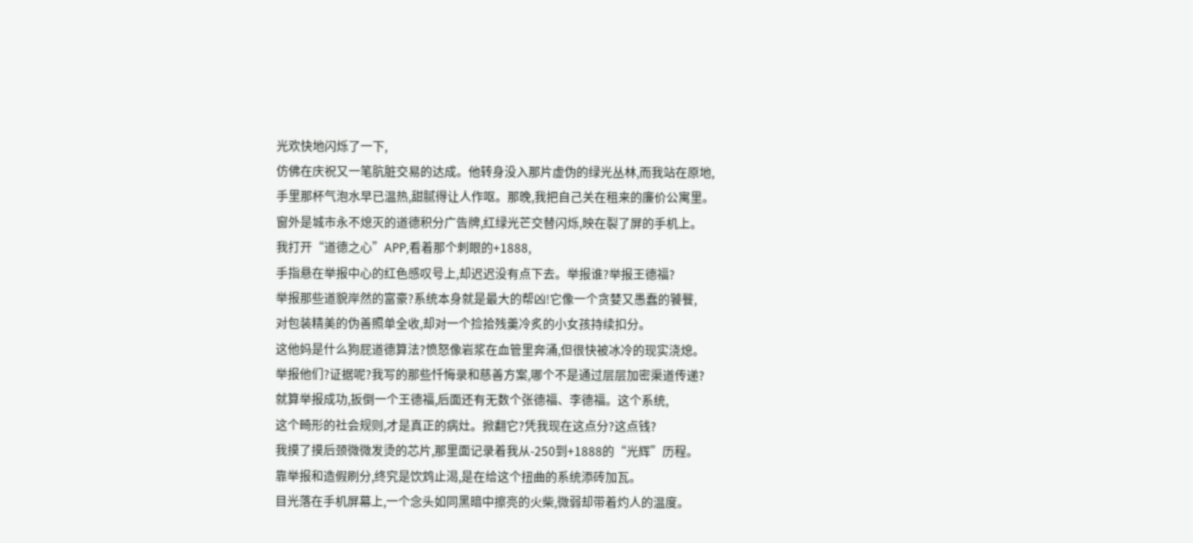光欢快地闪烁了一下,
仿佛在庆祝又一笔肮脏交易的达成。他转身没入那片虚伪的绿光丛林,而我站在原地,
手里那杯气泡水早已温热,甜腻得让人作呕。那晚,我把自己关在租来的廉价公寓里。
窗外是城市永不熄灭的道德积分广告牌,红绿光芒交替闪烁,映在裂了屏的手机上。
我打开“道德之心”APP,看着那个刺眼的+1888,
手指悬在举报中心的红色感叹号上,却迟迟没有点下去。举报谁?举报王德福?
举报那些道貌岸然的富豪?系统本身就是最大的帮凶!它像一个贪婪又愚蠢的饕餮,
对包装精美的伪善照单全收,却对一个捡拾残羹冷炙的小女孩持续扣分。
这他妈是什么狗屁道德算法?愤怒像岩浆在血管里奔涌,但很快被冰冷的现实浇熄。
举报他们?证据呢?我写的那些忏悔录和慈善方案,哪个不是通过层层加密渠道传递?
就算举报成功,扳倒一个王德福,后面还有无数个张德福、李德福。这个系统,
这个畸形的社会规则,才是真正的病灶。掀翻它?凭我现在这点分?这点钱?
我摸了摸后颈微微发烫的芯片,那里面记录着我从-250到+1888的“光辉”历程。
靠举报和造假刷分,终究是饮鸩止渴,是在给这个扭曲的系统添砖加瓦。
目光落在手机屏幕上,一个念头如同黑暗中擦亮的火柴,微弱却带着灼人的温度。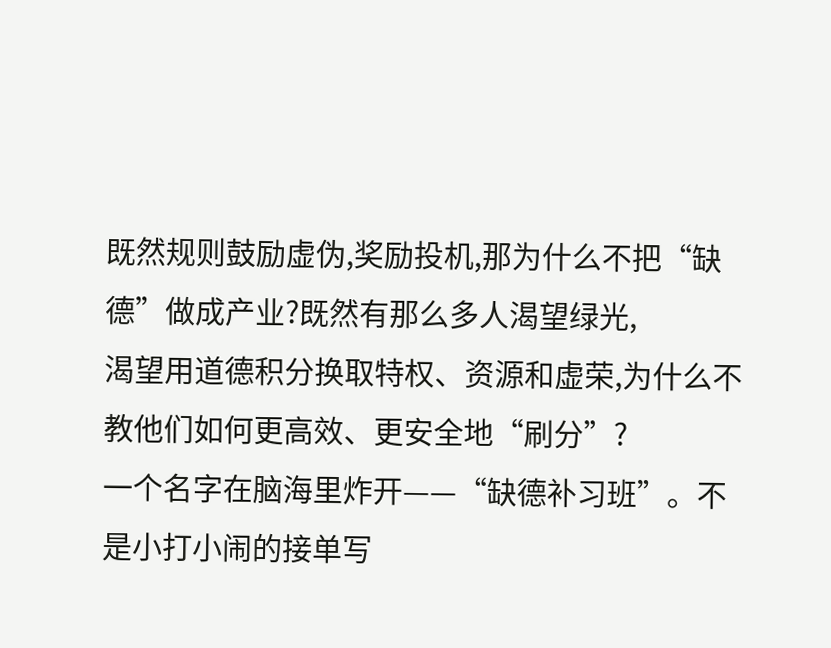既然规则鼓励虚伪,奖励投机,那为什么不把“缺德”做成产业?既然有那么多人渴望绿光,
渴望用道德积分换取特权、资源和虚荣,为什么不教他们如何更高效、更安全地“刷分”?
一个名字在脑海里炸开——“缺德补习班”。不是小打小闹的接单写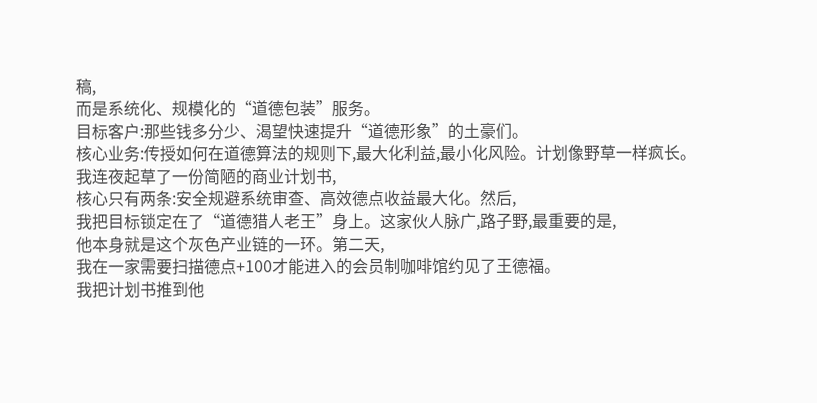稿,
而是系统化、规模化的“道德包装”服务。
目标客户:那些钱多分少、渴望快速提升“道德形象”的土豪们。
核心业务:传授如何在道德算法的规则下,最大化利益,最小化风险。计划像野草一样疯长。
我连夜起草了一份简陋的商业计划书,
核心只有两条:安全规避系统审查、高效德点收益最大化。然后,
我把目标锁定在了“道德猎人老王”身上。这家伙人脉广,路子野,最重要的是,
他本身就是这个灰色产业链的一环。第二天,
我在一家需要扫描德点+100才能进入的会员制咖啡馆约见了王德福。
我把计划书推到他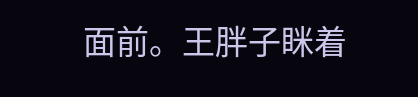面前。王胖子眯着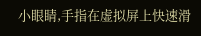小眼睛,手指在虚拟屏上快速滑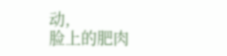动,
脸上的肥肉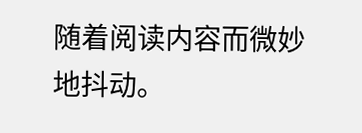随着阅读内容而微妙地抖动。